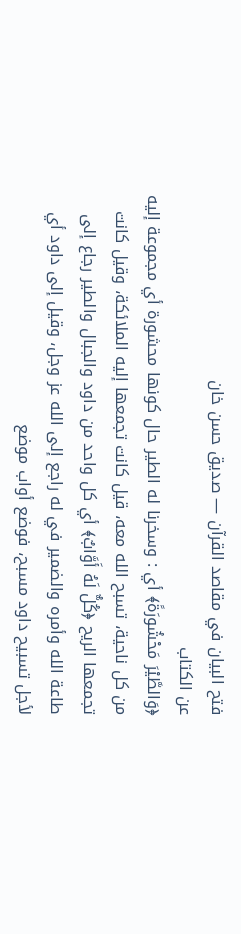فتح البيان في مقاصد القرآن — صديق حسن خان
عن الكتاب
﴿وَالطَّيْرَ مَحْشُورَةً﴾ أي : وسخرنا له الطير حال كونها محشورة أي مجموعة إليه من كل ناحية، تسبح الله معه، قيل كانت تجمعها إليه الملائكة، وقيل كانت تجمعها الريح ﴿كُلٌّ لَهُ أَوَّابٌ﴾ أي كل واحد من داود والجبال والطير رجاع إلى طاعة الله وأمره والضمير في له راجع إلى الله عز وجل، وقيل إلى داود أي لأجل تسبيح داود مسبح، فوضع أواب موضع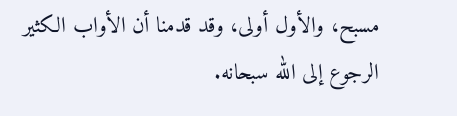مسبح، والأول أولى، وقد قدمنا أن الأواب الكثير الرجوع إلى الله سبحانه.